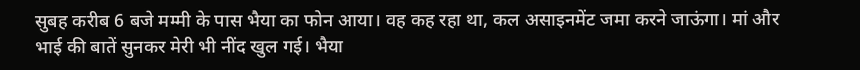सुबह करीब 6 बजे मम्मी के पास भैया का फोन आया। वह कह रहा था, कल असाइनमेंट जमा करने जाऊंगा। मां और भाई की बातें सुनकर मेरी भी नींद खुल गई। भैया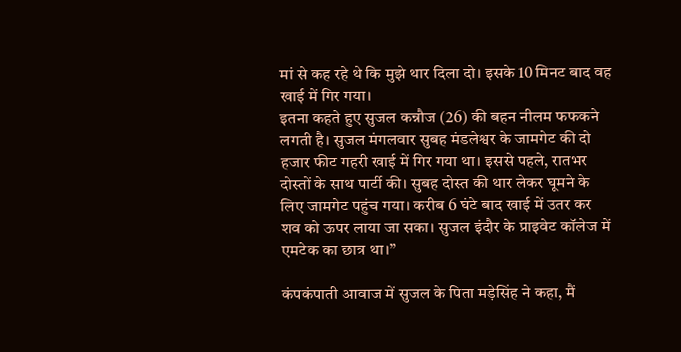मां से कह रहे थे कि मुझे थार दिला दो। इसके 10 मिनट बाद वह खाई में गिर गया।
इतना कहते हुए सुजल कन्नौज (26) की बहन नीलम फफकने लगती है। सुजल मंगलवार सुबह मंडलेश्वर के जामगेट की दो हजार फीट गहरी खाई में गिर गया था। इससे पहले, रातभर दोस्तों के साथ पार्टी की। सुबह दोस्त की थार लेकर घूमने के लिए जामगेट पहुंच गया। करीब 6 घंटे बाद खाई में उतर कर शव को ऊपर लाया जा सका। सुजल इंदौर के प्राइवेट कॉलेज में एमटेक का छात्र था।”

कंपकंपाती आवाज में सुजल के पिता मड़ेसिंह ने कहा, मैं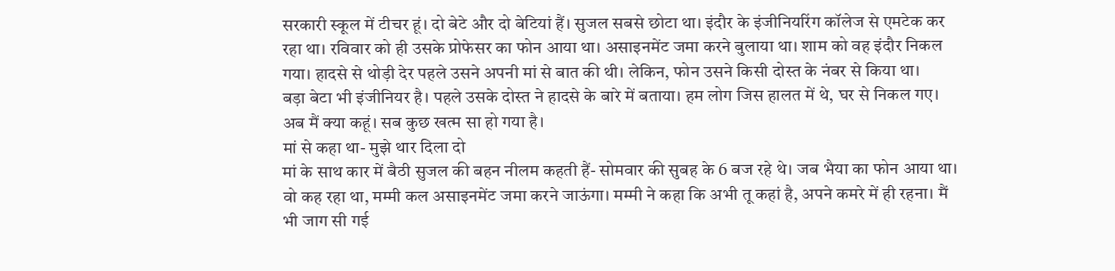सरकारी स्कूल में टीचर हूं। दो बेटे और दो बेटियां हैं। सुजल सबसे छोटा था। इंदौर के इंजीनियरिंग कॉलेज से एमटेक कर रहा था। रविवार को ही उसके प्रोफेसर का फोन आया था। असाइनमेंट जमा करने बुलाया था। शाम को वह इंदौर निकल गया। हादसे से थोड़ी देर पहले उसने अपनी मां से बात की थी। लेकिन, फोन उसने किसी दोस्त के नंबर से किया था।
बड़ा बेटा भी इंजीनियर है। पहले उसके दोस्त ने हादसे के बारे में बताया। हम लोग जिस हालत में थे, घर से निकल गए। अब मैं क्या कहूं। सब कुछ खत्म सा हो गया है।
मां से कहा था- मुझे थार दिला दो
मां के साथ कार में बैठी सुजल की बहन नीलम कहती हैं- सोमवार की सुबह के 6 बज रहे थे। जब भैया का फोन आया था। वो कह रहा था, मम्मी कल असाइनमेंट जमा करने जाऊंगा। मम्मी ने कहा कि अभी तू कहां है, अपने कमरे में ही रहना। मैं भी जाग सी गई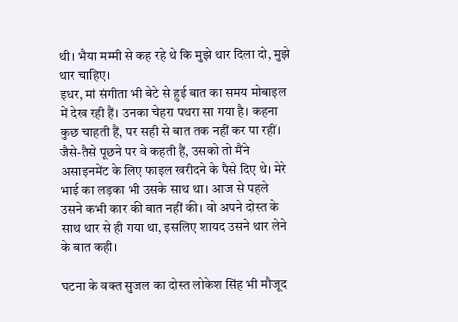थी। भैया मम्मी से कह रहे थे कि मुझे थार दिला दो, मुझे थार चाहिए।
इधर, मां संगीता भी बेटे से हुई बात का समय मोबाइल में देख रही हैं। उनका चेहरा पथरा सा गया है। कहना कुछ चाहती हैं, पर सही से बात तक नहीं कर पा रहीं। जैसे-तैसे पूछने पर वे कहती हैं, उसको तो मैंने असाइनमेंट के लिए फाइल खरीदने के पैसे दिए थे। मेरे भाई का लड़का भी उसके साथ था। आज से पहले उसने कभी कार की बात नहीं की। वो अपने दोस्त के साथ थार से ही गया था, इसलिए शायद उसने थार लेने के बात कही।

घटना के वक्त सुजल का दोस्त लोकेश सिंह भी मौजूद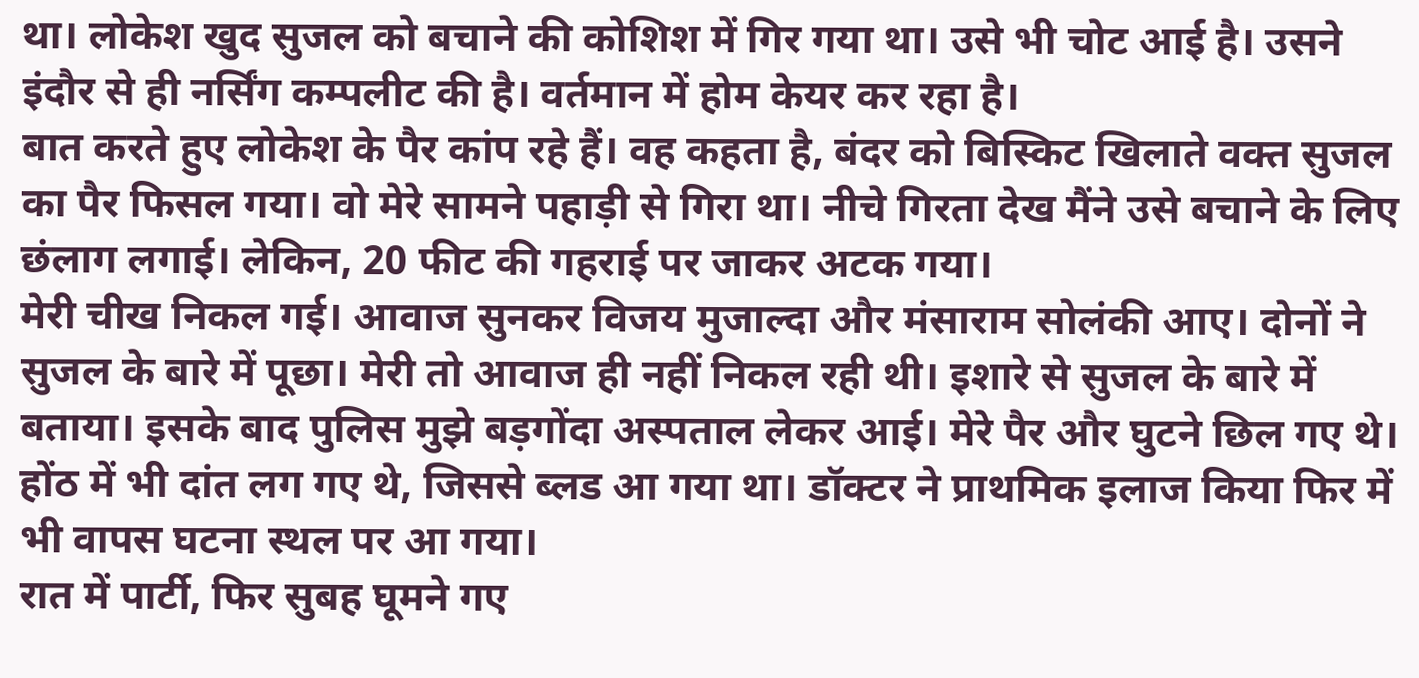था। लोकेश खुद सुजल को बचाने की कोशिश में गिर गया था। उसे भी चोट आई है। उसने इंदौर से ही नर्सिंग कम्पलीट की है। वर्तमान में होम केयर कर रहा है।
बात करते हुए लोकेश के पैर कांप रहे हैं। वह कहता है, बंदर को बिस्किट खिलाते वक्त सुजल का पैर फिसल गया। वो मेरे सामने पहाड़ी से गिरा था। नीचे गिरता देख मैंने उसे बचाने के लिए छंलाग लगाई। लेकिन, 20 फीट की गहराई पर जाकर अटक गया।
मेरी चीख निकल गई। आवाज सुनकर विजय मुजाल्दा और मंसाराम सोलंकी आए। दोनों ने सुजल के बारे में पूछा। मेरी तो आवाज ही नहीं निकल रही थी। इशारे से सुजल के बारे में बताया। इसके बाद पुलिस मुझे बड़गोंदा अस्पताल लेकर आई। मेरे पैर और घुटने छिल गए थे। होंठ में भी दांत लग गए थे, जिससे ब्लड आ गया था। डॉक्टर ने प्राथमिक इलाज किया फिर में भी वापस घटना स्थल पर आ गया।
रात में पार्टी, फिर सुबह घूमने गए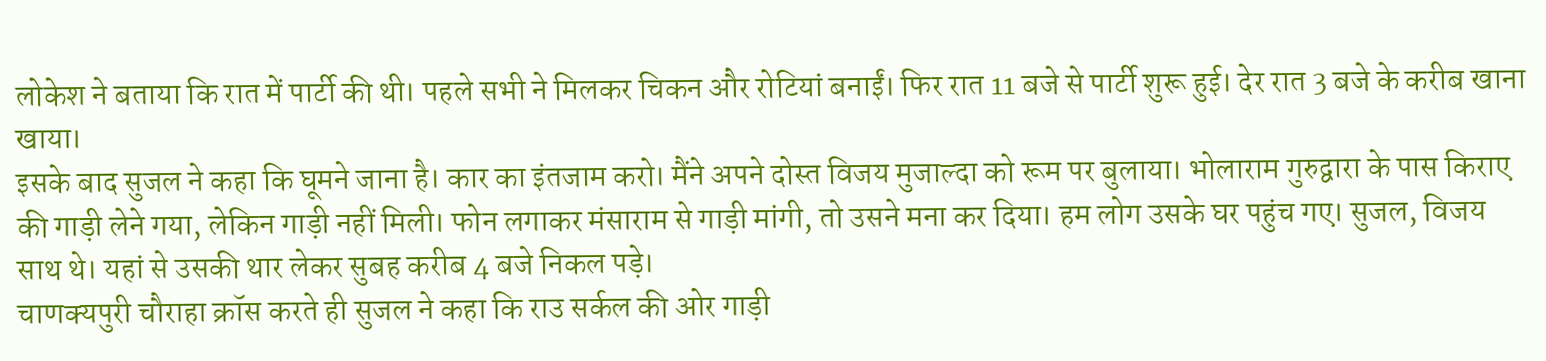लोकेश ने बताया कि रात में पार्टी की थी। पहले सभी ने मिलकर चिकन और रोटियां बनाईं। फिर रात 11 बजे से पार्टी शुरू हुई। देर रात 3 बजे के करीब खाना खाया।
इसके बाद सुजल ने कहा कि घूमने जाना है। कार का इंतजाम करो। मैंने अपने दोस्त विजय मुजाल्दा को रूम पर बुलाया। भोलाराम गुरुद्वारा के पास किराए की गाड़ी लेने गया, लेकिन गाड़ी नहीं मिली। फोन लगाकर मंसाराम से गाड़ी मांगी, तो उसने मना कर दिया। हम लोग उसके घर पहुंच गए। सुजल, विजय साथ थे। यहां से उसकी थार लेकर सुबह करीब 4 बजे निकल पड़े।
चाणक्यपुरी चौराहा क्रॉस करते ही सुजल ने कहा कि राउ सर्कल की ओर गाड़ी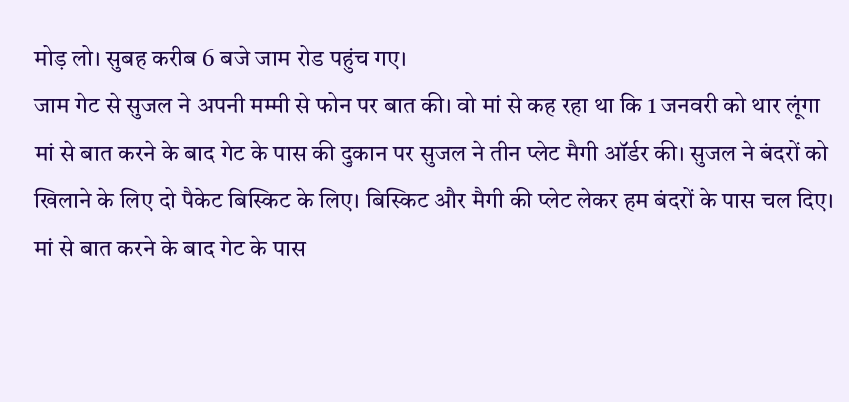मोड़ लो। सुबह करीब 6 बजे जाम रोड पहुंच गए।
जाम गेट से सुजल ने अपनी मम्मी से फोन पर बात की। वो मां से कह रहा था कि 1 जनवरी को थार लूंगा
मां से बात करने के बाद गेट के पास की दुकान पर सुजल ने तीन प्लेट मैगी ऑर्डर की। सुजल ने बंदरों को खिलाने के लिए दो पैकेट बिस्किट के लिए। बिस्किट और मैगी की प्लेट लेकर हम बंदरों के पास चल दिए।
मां से बात करने के बाद गेट के पास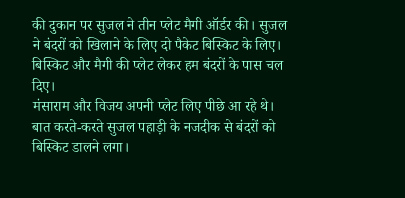की दुकान पर सुजल ने तीन प्लेट मैगी ऑर्डर की। सुजल ने बंदरों को खिलाने के लिए दो पैकेट बिस्किट के लिए। बिस्किट और मैगी की प्लेट लेकर हम बंदरों के पास चल दिए।
मंसाराम और विजय अपनी प्लेट लिए पीछे आ रहे थे।
बात करते-करते सुजल पहाड़ी के नजदीक से बंदरों को बिस्किट डालने लगा।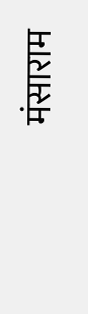मंसाराम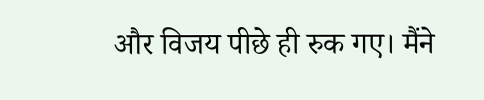और विजय पीछे ही रुक गए। मैंने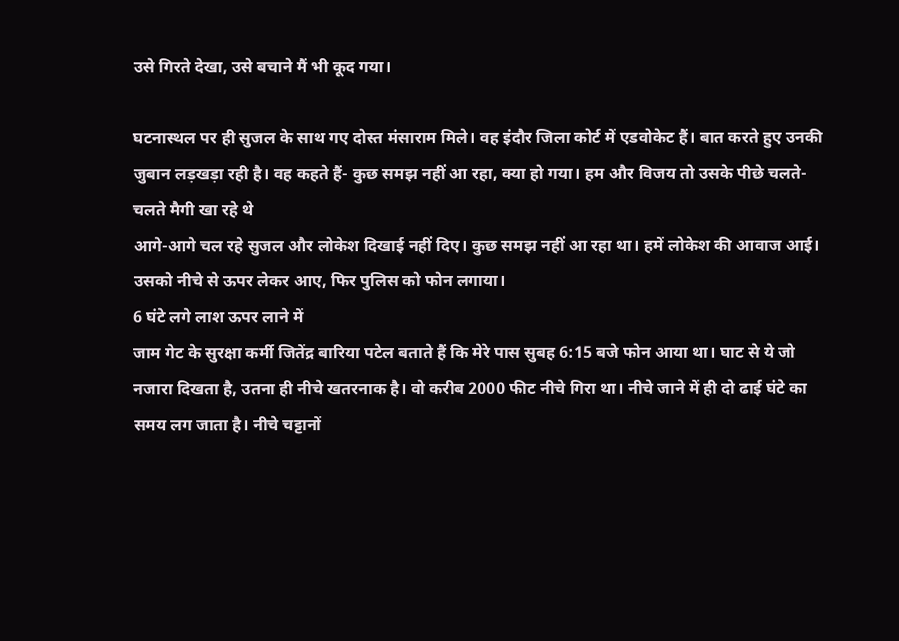उसे गिरते देखा, उसे बचाने मैं भी कूद गया।

घटनास्थल पर ही सुजल के साथ गए दोस्त मंसाराम मिले। वह इंदौर जिला कोर्ट में एडवोकेट हैं। बात करते हुए उनकी जुबान लड़खड़ा रही है। वह कहते हैं- कुछ समझ नहीं आ रहा, क्या हो गया। हम और विजय तो उसके पीछे चलते-चलते मैगी खा रहे थे
आगे-आगे चल रहे सुजल और लोकेश दिखाई नहीं दिए। कुछ समझ नहीं आ रहा था। हमें लोकेश की आवाज आई। उसको नीचे से ऊपर लेकर आए, फिर पुलिस को फोन लगाया।
6 घंटे लगे लाश ऊपर लाने में
जाम गेट के सुरक्षा कर्मी जितेंद्र बारिया पटेल बताते हैं कि मेरे पास सुबह 6:15 बजे फोन आया था। घाट से ये जो नजारा दिखता है, उतना ही नीचे खतरनाक है। वो करीब 2000 फीट नीचे गिरा था। नीचे जाने में ही दो ढाई घंटे का समय लग जाता है। नीचे चट्टानों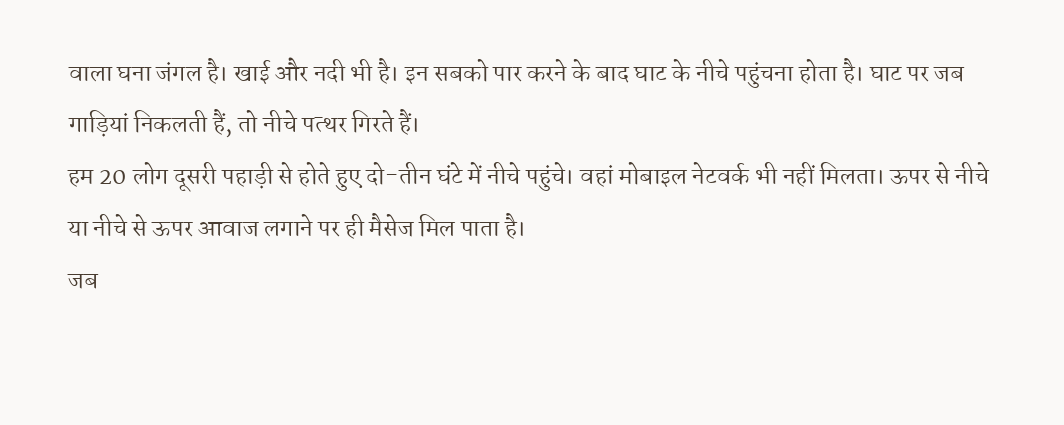वाला घना जंगल है। खाई और नदी भी है। इन सबको पार करने के बाद घाट के नीचे पहुंचना होता है। घाट पर जब गाड़ियां निकलती हैं, तो नीचे पत्थर गिरते हैं।
हम 20 लोग दूसरी पहाड़ी से होते हुए दो-तीन घंटे में नीचे पहुंचे। वहां मोबाइल नेटवर्क भी नहीं मिलता। ऊपर से नीचे या नीचे से ऊपर आवाज लगाने पर ही मैसेज मिल पाता है।
जब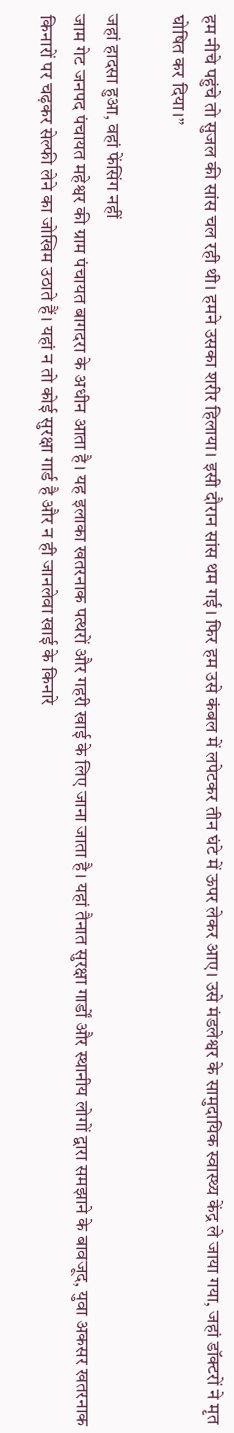हम नीचे पहुंचे तो सुजल की सांस चल रही थी। हमने उसका शरीर हिलाया। इसी दौरान सांस थम गई। फिर हम उसे कंबल में लपेटकर तीन घंटे में ऊपर लेकर आए। उसे मंडलेश्वर के सामुदायिक स्वास्थ्य केंद्र ले जाया गया, जहां डॉक्टरों ने मृत घोषित कर दिया।”

जहां हादसा हुआ, वहां फेंसिंग नहीं
जाम गेट जनपद पंचायत महेश्वर की ग्राम पंचायत बागदरा के अधीन आता है। यह इलाका खतरनाक पत्थरों और गहरी खाई के लिए जाना जाता है। यहां तैनात सुरक्षा गार्डों और स्थानीय लोगों द्वारा समझाने के बावजूद, युवा अकसर खतरनाक किनारों पर चढ़कर सेल्फी लेने का जोखिम उठाते हैं। यहां न तो कोई सुरक्षा गार्ड है और न ही जानलेवा खाई के किनारे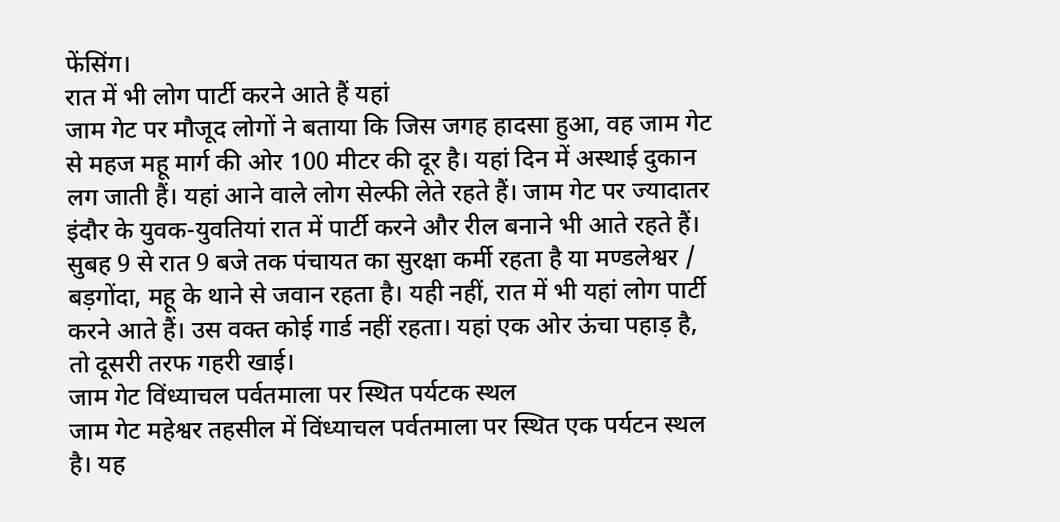फेंसिंग।
रात में भी लोग पार्टी करने आते हैं यहां
जाम गेट पर मौजूद लोगों ने बताया कि जिस जगह हादसा हुआ, वह जाम गेट से महज महू मार्ग की ओर 100 मीटर की दूर है। यहां दिन में अस्थाई दुकान लग जाती हैं। यहां आने वाले लोग सेल्फी लेते रहते हैं। जाम गेट पर ज्यादातर इंदौर के युवक-युवतियां रात में पार्टी करने और रील बनाने भी आते रहते हैं। सुबह 9 से रात 9 बजे तक पंचायत का सुरक्षा कर्मी रहता है या मण्डलेश्वर / बड़गोंदा, महू के थाने से जवान रहता है। यही नहीं, रात में भी यहां लोग पार्टी करने आते हैं। उस वक्त कोई गार्ड नहीं रहता। यहां एक ओर ऊंचा पहाड़ है, तो दूसरी तरफ गहरी खाई।
जाम गेट विंध्याचल पर्वतमाला पर स्थित पर्यटक स्थल
जाम गेट महेश्वर तहसील में विंध्याचल पर्वतमाला पर स्थित एक पर्यटन स्थल है। यह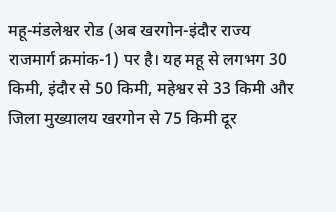महू-मंडलेश्वर रोड (अब खरगोन-इंदौर राज्य राजमार्ग क्रमांक-1) पर है। यह महू से लगभग 30 किमी, इंदौर से 50 किमी, महेश्वर से 33 किमी और जिला मुख्यालय खरगोन से 75 किमी दूर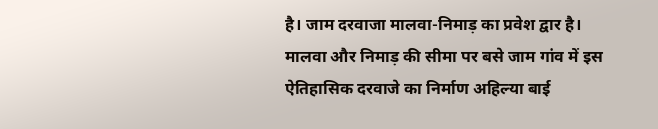है। जाम दरवाजा मालवा-निमाड़ का प्रवेश द्वार है।
मालवा और निमाड़ की सीमा पर बसे जाम गांव में इस ऐतिहासिक दरवाजे का निर्माण अहिल्या बाई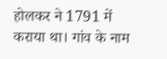होलकर ने 1791 में कराया था। गांव के नाम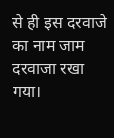से ही इस दरवाजे का नाम जाम दरवाजा रखा गया।